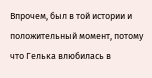Впрочем, был в той истории и положительный момент, потому что Гелька влюбилась в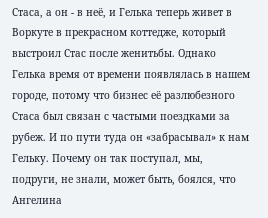Стаса, а он - в неё, и Гелька теперь живет в Воркуте в прекрасном коттедже, который выстроил Стас после женитьбы. Однако Гелька время от времени появлялась в нашем городе, потому что бизнес её разлюбезного Стаса был связан с частыми поездками за рубеж. И по пути туда он «забрасывал» к нам Гельку. Почему он так поступал, мы, подруги, не знали, может быть, боялся, что Ангелина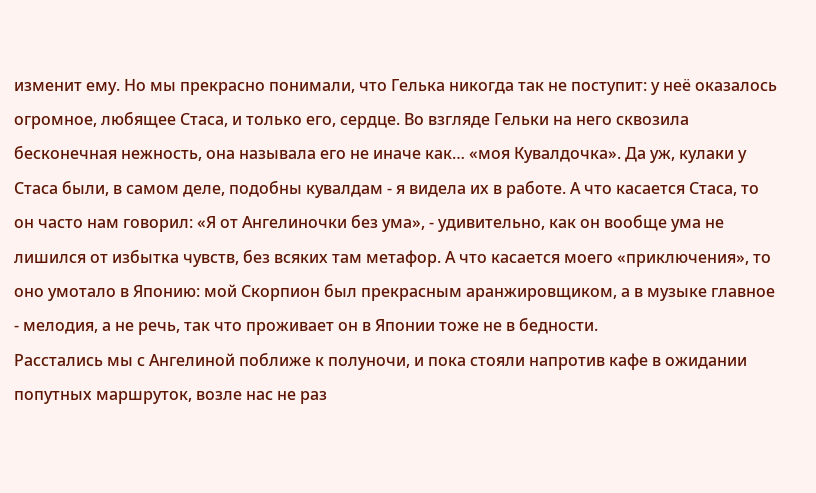изменит ему. Но мы прекрасно понимали, что Гелька никогда так не поступит: у неё оказалось огромное, любящее Стаса, и только его, сердце. Во взгляде Гельки на него сквозила бесконечная нежность, она называла его не иначе как… «моя Кувалдочка». Да уж, кулаки у Стаса были, в самом деле, подобны кувалдам - я видела их в работе. А что касается Стаса, то он часто нам говорил: «Я от Ангелиночки без ума», - удивительно, как он вообще ума не лишился от избытка чувств, без всяких там метафор. А что касается моего «приключения», то оно умотало в Японию: мой Скорпион был прекрасным аранжировщиком, а в музыке главное - мелодия, а не речь, так что проживает он в Японии тоже не в бедности.
Расстались мы с Ангелиной поближе к полуночи, и пока стояли напротив кафе в ожидании попутных маршруток, возле нас не раз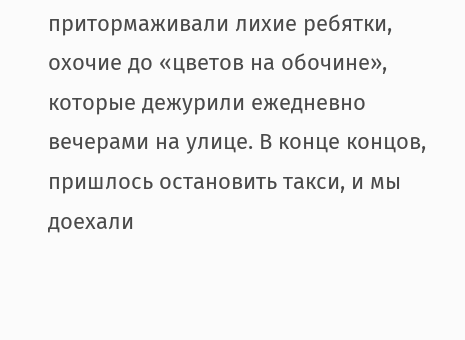притормаживали лихие ребятки, охочие до «цветов на обочине», которые дежурили ежедневно вечерами на улице. В конце концов, пришлось остановить такси, и мы доехали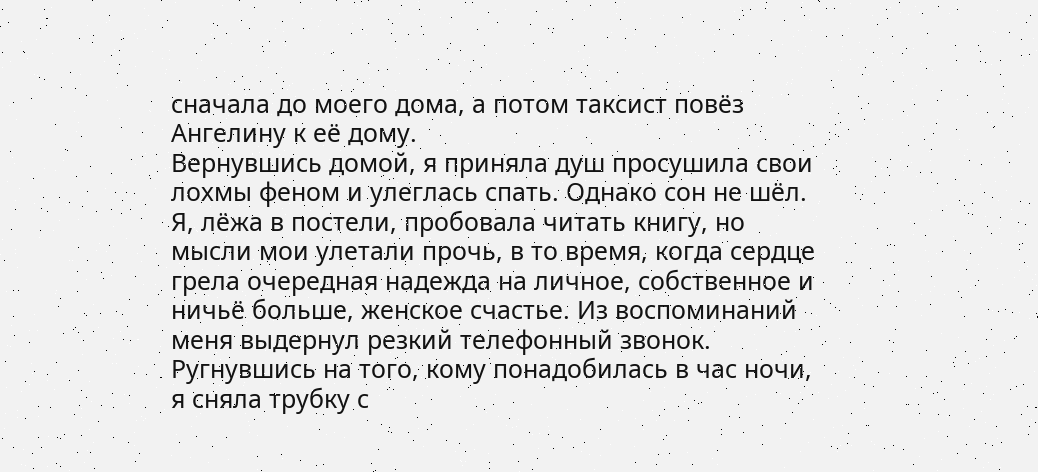сначала до моего дома, а потом таксист повёз Ангелину к её дому.
Вернувшись домой, я приняла душ просушила свои лохмы феном и улеглась спать. Однако сон не шёл. Я, лёжа в постели, пробовала читать книгу, но мысли мои улетали прочь, в то время, когда сердце грела очередная надежда на личное, собственное и ничьё больше, женское счастье. Из воспоминаний меня выдернул резкий телефонный звонок. Ругнувшись на того, кому понадобилась в час ночи, я сняла трубку с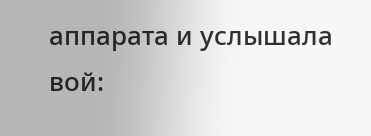аппарата и услышала вой: